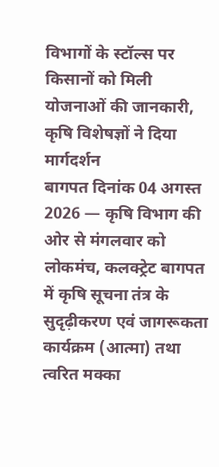विभागों के स्टॉल्स पर किसानों को मिली योजनाओं की जानकारी, कृषि विशेषज्ञों ने दिया मार्गदर्शन
बागपत दिनांक 04 अगस्त 2026 — कृषि विभाग की ओर से मंगलवार को लोकमंच, कलक्ट्रेट बागपत में कृषि सूचना तंत्र के सुदृढ़ीकरण एवं जागरूकता कार्यक्रम (आत्मा) तथा त्वरित मक्का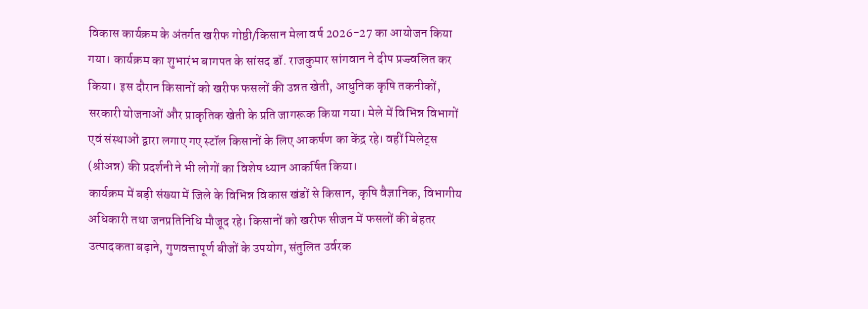विकास कार्यक्रम के अंतर्गत खरीफ गोष्ठी/किसान मेला वर्ष 2026-27 का आयोजन किया गया। कार्यक्रम का शुभारंभ बागपत के सांसद डॉ. राजकुमार सांगवान ने दीप प्रज्ज्वलित कर किया। इस दौरान किसानों को खरीफ फसलों की उन्नत खेती, आधुनिक कृषि तकनीकों, सरकारी योजनाओं और प्राकृतिक खेती के प्रति जागरूक किया गया। मेले में विभिन्न विभागों एवं संस्थाओं द्वारा लगाए गए स्टॉल किसानों के लिए आकर्षण का केंद्र रहे। वहीं मिलेट्स (श्रीअन्न) की प्रदर्शनी ने भी लोगों का विशेष ध्यान आकर्षित किया।
कार्यक्रम में बड़ी संख्या में जिले के विभिन्न विकास खंडों से किसान, कृषि वैज्ञानिक, विभागीय अधिकारी तथा जनप्रतिनिधि मौजूद रहे। किसानों को खरीफ सीजन में फसलों की बेहतर उत्पादकता बढ़ाने, गुणवत्तापूर्ण बीजों के उपयोग, संतुलित उर्वरक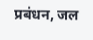प्रबंधन, जल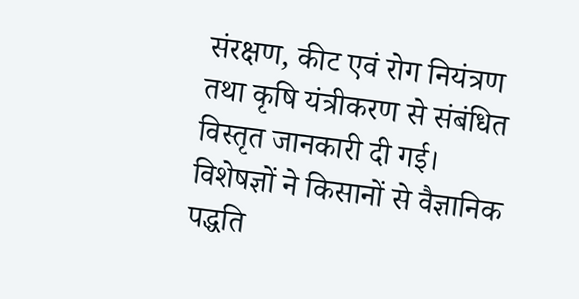संरक्षण, कीट एवं रोग नियंत्रण तथा कृषि यंत्रीकरण से संबंधित विस्तृत जानकारी दी गई। विशेषज्ञों ने किसानों से वैज्ञानिक पद्धति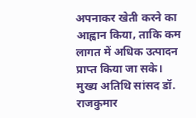अपनाकर खेती करने का आह्वान किया, ताकि कम लागत में अधिक उत्पादन प्राप्त किया जा सके।
मुख्य अतिथि सांसद डॉ. राजकुमार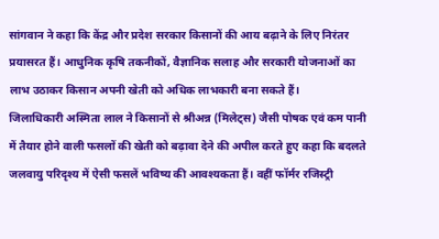सांगवान ने कहा कि केंद्र और प्रदेश सरकार किसानों की आय बढ़ाने के लिए निरंतर प्रयासरत हैं। आधुनिक कृषि तकनीकों, वैज्ञानिक सलाह और सरकारी योजनाओं का लाभ उठाकर किसान अपनी खेती को अधिक लाभकारी बना सकते हैं।
जिलाधिकारी अस्मिता लाल ने किसानों से श्रीअन्न (मिलेट्स) जैसी पोषक एवं कम पानी में तैयार होने वाली फसलों की खेती को बढ़ावा देने की अपील करते हुए कहा कि बदलते जलवायु परिदृश्य में ऐसी फसलें भविष्य की आवश्यकता हैं। वहीं फॉर्मर रजिस्ट्री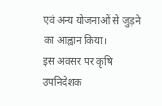एवं अन्य योजनाओं से जुड़ने का आह्वान किया।
इस अवसर पर कृषि उपनिदेशक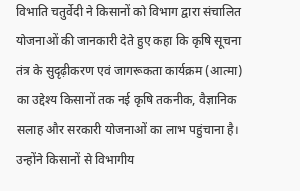विभाति चतुर्वेदी ने किसानों को विभाग द्वारा संचालित योजनाओं की जानकारी देते हुए कहा कि कृषि सूचना तंत्र के सुदृढ़ीकरण एवं जागरूकता कार्यक्रम (आत्मा) का उद्देश्य किसानों तक नई कृषि तकनीक, वैज्ञानिक सलाह और सरकारी योजनाओं का लाभ पहुंचाना है। उन्होंने किसानों से विभागीय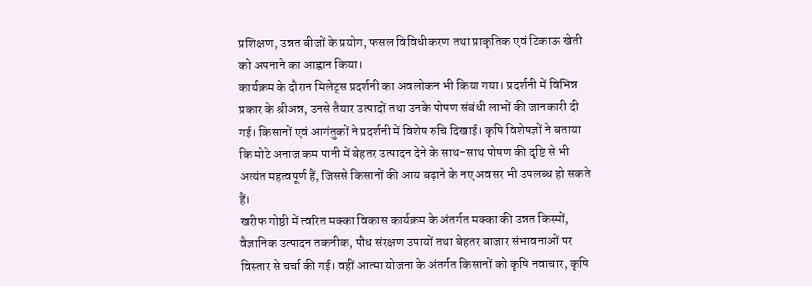प्रशिक्षण, उन्नत बीजों के प्रयोग, फसल विविधीकरण तथा प्राकृतिक एवं टिकाऊ खेती को अपनाने का आह्वान किया।
कार्यक्रम के दौरान मिलेट्स प्रदर्शनी का अवलोकन भी किया गया। प्रदर्शनी में विभिन्न प्रकार के श्रीअन्न, उनसे तैयार उत्पादों तथा उनके पोषण संबंधी लाभों की जानकारी दी गई। किसानों एवं आगंतुकों ने प्रदर्शनी में विशेष रुचि दिखाई। कृषि विशेषज्ञों ने बताया कि मोटे अनाज कम पानी में बेहतर उत्पादन देने के साथ-साथ पोषण की दृष्टि से भी अत्यंत महत्वपूर्ण हैं, जिससे किसानों की आय बढ़ाने के नए अवसर भी उपलब्ध हो सकते हैं।
खरीफ गोष्ठी में त्वरित मक्का विकास कार्यक्रम के अंतर्गत मक्का की उन्नत किस्मों, वैज्ञानिक उत्पादन तकनीक, पौध संरक्षण उपायों तथा बेहतर बाजार संभावनाओं पर विस्तार से चर्चा की गई। वहीं आत्मा योजना के अंतर्गत किसानों को कृषि नवाचार, कृषि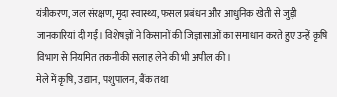यंत्रीकरण, जल संरक्षण, मृदा स्वास्थ्य, फसल प्रबंधन और आधुनिक खेती से जुड़ी जानकारियां दी गईं। विशेषज्ञों ने किसानों की जिज्ञासाओं का समाधान करते हुए उन्हें कृषि विभाग से नियमित तकनीकी सलाह लेने की भी अपील की।
मेले में कृषि, उद्यान, पशुपालन, बैंक तथा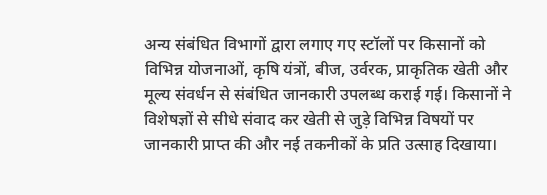अन्य संबंधित विभागों द्वारा लगाए गए स्टॉलों पर किसानों को विभिन्न योजनाओं, कृषि यंत्रों, बीज, उर्वरक, प्राकृतिक खेती और मूल्य संवर्धन से संबंधित जानकारी उपलब्ध कराई गई। किसानों ने विशेषज्ञों से सीधे संवाद कर खेती से जुड़े विभिन्न विषयों पर जानकारी प्राप्त की और नई तकनीकों के प्रति उत्साह दिखाया।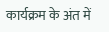कार्यक्रम के अंत में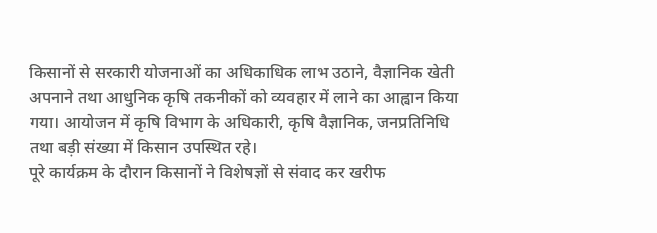किसानों से सरकारी योजनाओं का अधिकाधिक लाभ उठाने, वैज्ञानिक खेती अपनाने तथा आधुनिक कृषि तकनीकों को व्यवहार में लाने का आह्वान किया गया। आयोजन में कृषि विभाग के अधिकारी, कृषि वैज्ञानिक, जनप्रतिनिधि तथा बड़ी संख्या में किसान उपस्थित रहे।
पूरे कार्यक्रम के दौरान किसानों ने विशेषज्ञों से संवाद कर खरीफ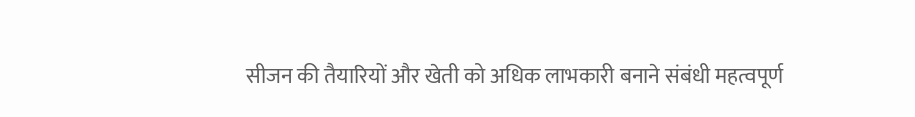सीजन की तैयारियों और खेती को अधिक लाभकारी बनाने संबंधी महत्वपूर्ण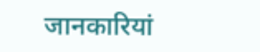जानकारियां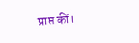प्राप्त कीं।